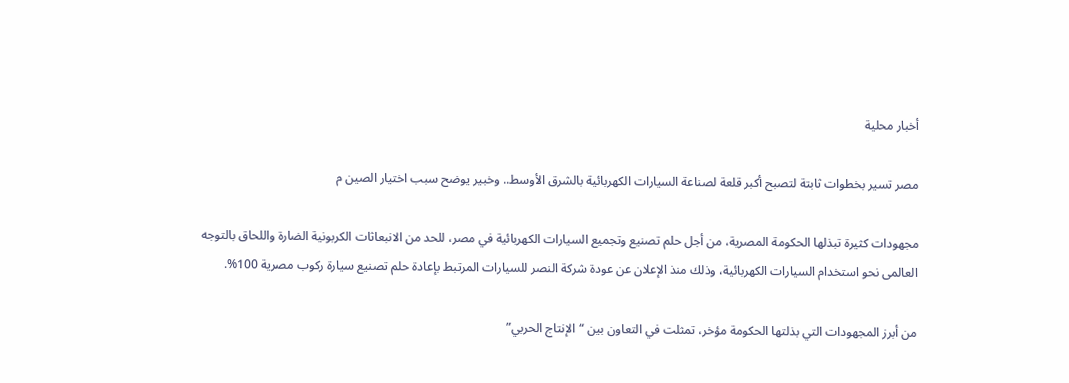أخبار محلية

مصر تسير بخطوات ثابتة لتصبح أكبر قلعة لصناعة السيارات الكهربائية بالشرق الأوسط.. وخبير يوضح سبب اختيار الصين م

مجهودات كثيرة تبذلها الحكومة المصرية، من أجل حلم تصنيع وتجميع السيارات الكهربائية في مصر، للحد من الانبعاثات الكربونية الضارة واللحاق بالتوجه العالمى نحو استخدام السيارات الكهربائية، وذلك منذ الإعلان عن عودة شركة النصر للسيارات المرتبط بإعادة حلم تصنيع سيارة ركوب مصرية 100%.

من أبرز المجهودات التي بذلتها الحكومة مؤخر، تمثلت في التعاون بين “الإنتاج الحربي”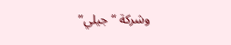وشركة “جيلي”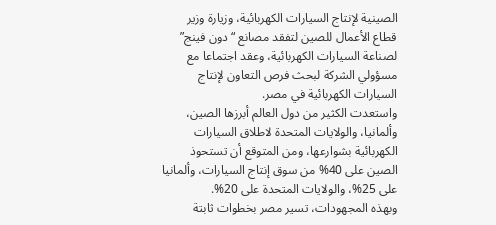الصينية لإنتاج السيارات الكهربائية، وزيارة وزير قطاع الأعمال للصين لتفقد مصانع “دون فينج” لصناعة السيارات الكهربائية، وعقد اجتماعا مع مسؤولي الشركة لبحث فرص التعاون لإنتاج السيارات الكهربائية في مصر.
واستعدت الكثير من دول العالم أبرزها الصين، وألمانيا، والولايات المتحدة لاطلاق السيارات الكهربائية بشوارعها، ومن المتوقع أن تستحوذ الصين على 40% من سوق إنتاج السيارات، وألمانيا على 25%، والولايات المتحدة على 20%.
وبهذه المجهودات، تسير مصر بخطوات ثابتة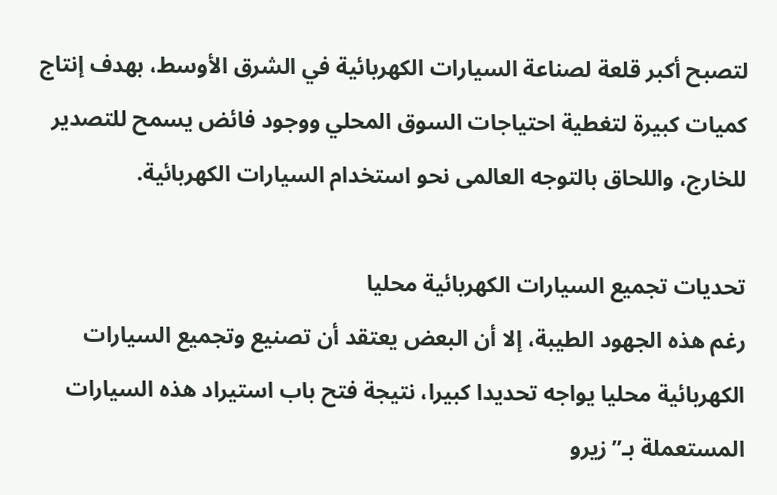لتصبح أكبر قلعة لصناعة السيارات الكهربائية في الشرق الأوسط، بهدف إنتاج كميات كبيرة لتغطية احتياجات السوق المحلي ووجود فائض يسمح للتصدير للخارج، واللحاق بالتوجه العالمى نحو استخدام السيارات الكهربائية.

تحديات تجميع السيارات الكهربائية محليا
رغم هذه الجهود الطيبة، إلا أن البعض يعتقد أن تصنيع وتجميع السيارات الكهربائية محليا يواجه تحديدا كبيرا، نتيجة فتح باب استيراد هذه السيارات المستعملة بـ”زيرو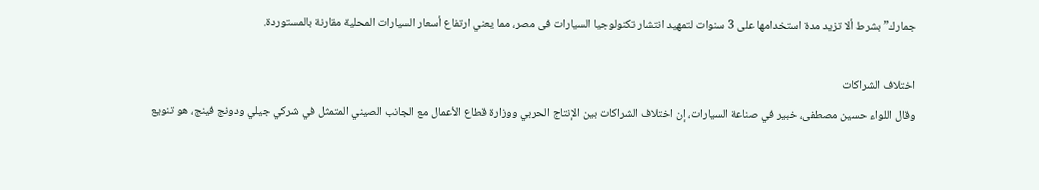جمارك” بشرط ألا تزيد مدة استخدامها على 3 سنوات لتمهيد انتشار تكنولوجيا السيارات فى مصر، مما يعني ارتفاع أسعار السيارات المحلية مقارنة بالمستوردة.

اختلاف الشراكات
وقال اللواء حسين مصطفى، خبير في صناعة السيارات، إن اختلاف الشراكات بين الإنتاج الحربي ووزارة قطاع الأعمال مع الجانب الصيني المتمثل في شركي جيلي ودونج فينج، هو تنويع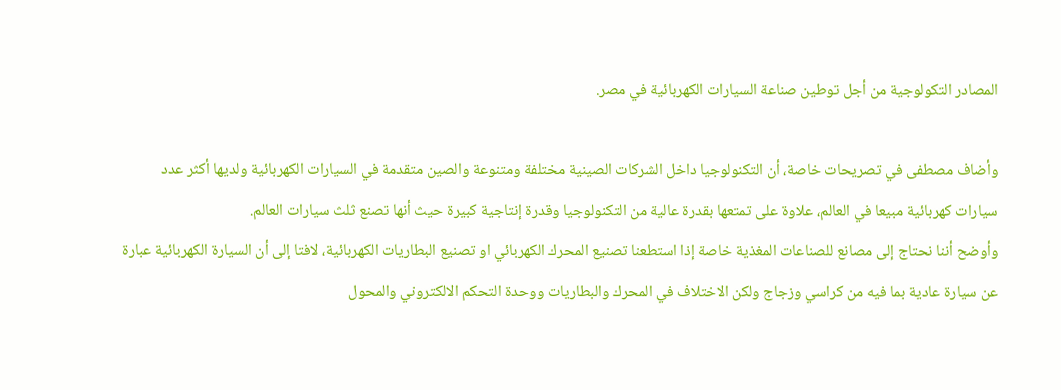المصادر التكولوجية من أجل توطين صناعة السيارات الكهربائية في مصر.

وأضاف مصطفى في تصريحات خاصة، أن التكنولوجيا داخل الشركات الصينية مختلفة ومتنوعة والصين متقدمة في السيارات الكهربائية ولديها أكثر عدد سيارات كهربائية مبيعا في العالم، علاوة على تمتعها بقدرة عالية من التكنولوجيا وقدرة إنتاجية كبيرة حيث أنها تصنع ثلث سيارات العالم.
وأوضح أننا نحتاج إلى مصانع للصناعات المغذية خاصة إذا استطعنا تصنيع المحرك الكهربائي او تصنيع البطاريات الكهربائية، لافتا إلى أن السيارة الكهربائية عبارة عن سيارة عادية بما فيه من كراسي وزجاج ولكن الاختلاف في المحرك والبطاريات ووحدة التحكم الالكتروني والمحول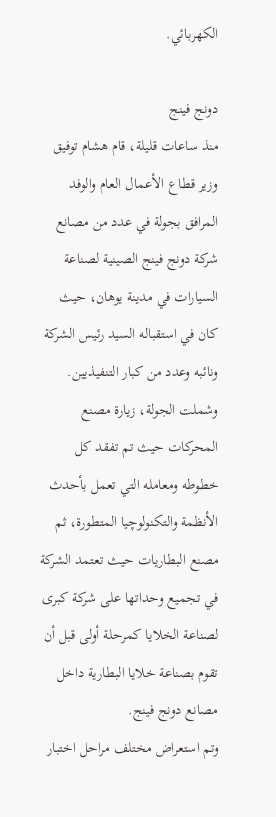الكهربائي.

دونج فينج
منذ ساعات قليلة، قام هشام توفيق وزير قطاع الأعمال العام والوفد المرافق بجولة في عدد من مصانع شركة دونج فينج الصينية لصناعة السيارات في مدينة يوهان، حيث كان في استقباله السيد رئيس الشركة ونائبه وعدد من كبار التنفيذيين.
وشملت الجولة، زيارة مصنع المحركات حيث تم تفقد كل خطوطه ومعامله التي تعمل بأحدث الأنظمة والتكنولوچيا المتطورة، ثم مصنع البطاريات حيث تعتمد الشركة في تجميع وحداتها على شركة كبرى لصناعة الخلايا كمرحلة أولى قبل أن تقوم بصناعة خلايا البطارية داخل مصانع دونج فينج.
وتم استعراض مختلف مراحل اختبار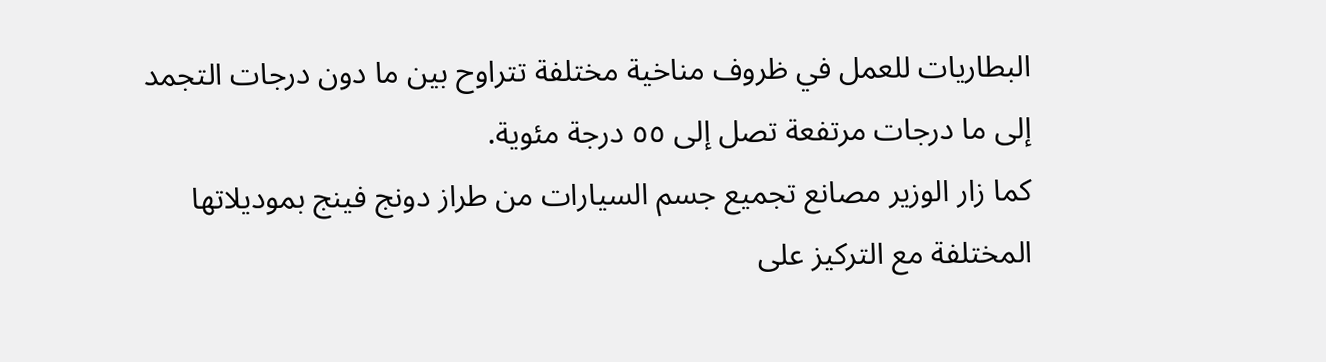البطاريات للعمل في ظروف مناخية مختلفة تتراوح بين ما دون درجات التجمد إلى ما درجات مرتفعة تصل إلى ٥٥ درجة مئوية.
كما زار الوزير مصانع تجميع جسم السيارات من طراز دونج فينج بموديلاتها المختلفة مع التركيز على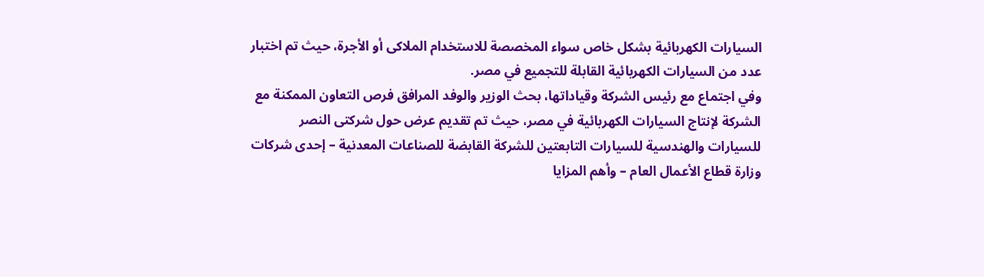السيارات الكهربائية بشكل خاص سواء المخصصة للاستخدام الملاكى أو الأجرة، حيث تم اختبار عدد من السيارات الكهربائية القابلة للتجميع في مصر.
وفي اجتماع مع رئيس الشركة وقياداتها، بحث الوزير والوفد المرافق فرص التعاون الممكنة مع الشركة لإنتاج السيارات الكهربائية في مصر، حيث تم تقديم عرض حول شركتى النصر للسيارات والهندسية للسيارات التابعتين للشركة القابضة للصناعات المعدنية – إحدى شركات وزارة قطاع الأعمال العام – وأهم المزايا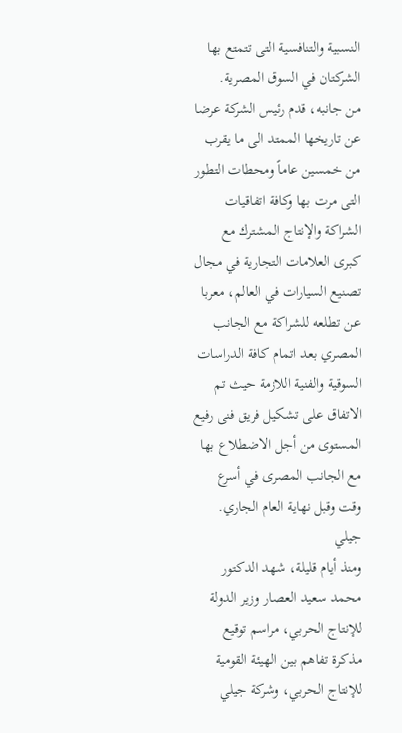النسبية والتنافسية التى تتمتع بها الشركتان في السوق المصرية.
من جانبه، قدم رئيس الشركة عرضا عن تاريخها الممتد الى ما يقرب من خمسين عاماً ومحطات التطور التى مرت بها وكافة اتفاقيات الشراكة والإنتاج المشترك مع كبرى العلامات التجارية في مجال تصنيع السيارات في العالم، معربا عن تطلعه للشراكة مع الجانب المصري بعد اتمام كافة الدراسات السوقية والفنية اللازمة حيث تم الاتفاق على تشكيل فريق فنى رفيع المستوى من أجل الاضطلاع بها مع الجانب المصرى في أسرع وقت وقبل نهاية العام الجاري.
جيلي
ومنذ أيام قليلة، شهد الدكتور محمد سعيد العصار وزير الدولة للإنتاج الحربي، مراسم توقيع مذكرة تفاهم بين الهيئة القومية للإنتاج الحربي، وشركة جيلي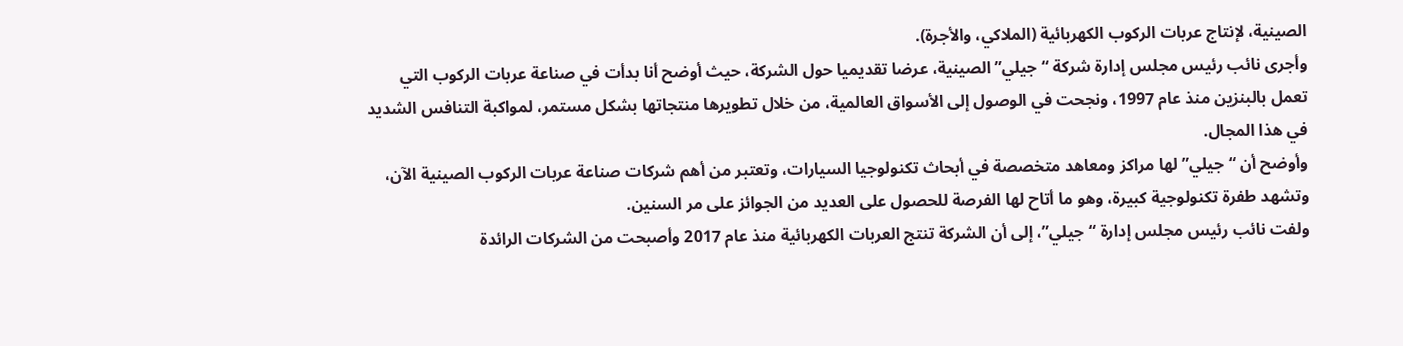الصينية، لإنتاج عربات الركوب الكهربائية (الملاكي، والأجرة).
وأجرى نائب رئيس مجلس إدارة شركة “جيلي” الصينية، عرضا تقديميا حول الشركة، حيث أوضح أنا بدأت في صناعة عربات الركوب التي تعمل بالبنزين منذ عام 1997، ونجحت في الوصول إلى الأسواق العالمية، من خلال تطويرها منتجاتها بشكل مستمر، لمواكبة التنافس الشديد في هذا المجال.
وأوضح أن “جيلي” لها مراكز ومعاهد متخصصة في أبحاث تكنولوجيا السيارات، وتعتبر من أهم شركات صناعة عربات الركوب الصينية الآن، وتشهد طفرة تكنولوجية كبيرة، وهو ما أتاح لها الفرصة للحصول على العديد من الجوائز على مر السنين.
ولفت نائب رئيس مجلس إدارة “جيلي”، إلى أن الشركة تنتج العربات الكهربائية منذ عام 2017 وأصبحت من الشركات الرائدة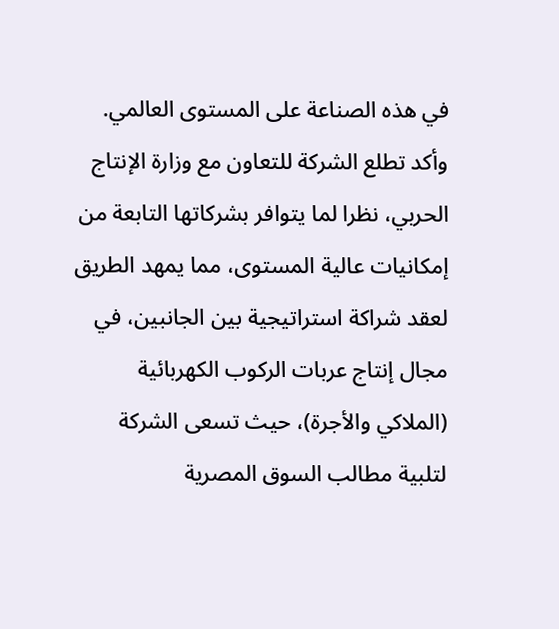في هذه الصناعة على المستوى العالمي.
وأكد تطلع الشركة للتعاون مع وزارة الإنتاج الحربي، نظرا لما يتوافر بشركاتها التابعة من إمكانيات عالية المستوى، مما يمهد الطريق لعقد شراكة استراتيجية بين الجانبين، في مجال إنتاج عربات الركوب الكهربائية (الملاكي والأجرة)، حيث تسعى الشركة لتلبية مطالب السوق المصرية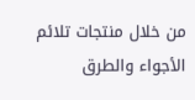من خلال منتجات تلائم الأجواء والطرق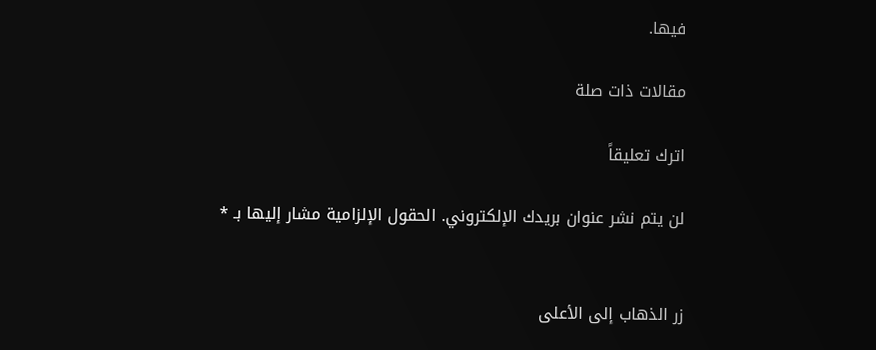فيها.

مقالات ذات صلة

اترك تعليقاً

لن يتم نشر عنوان بريدك الإلكتروني. الحقول الإلزامية مشار إليها بـ *


زر الذهاب إلى الأعلى